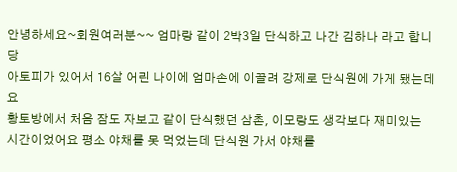안녕하세요~회원여러분~~ 엄마랑 같이 2박3일 단식하고 나간 김하나 라고 합니당
아토피가 있어서 16살 어린 나이에 엄마손에 이끌려 강제로 단식원에 가게 됐는데요
황토방에서 처음 잠도 자보고 같이 단식했던 삼촌, 이모랑도 생각보다 재미있는
시간이었어요 평소 야채를 못 먹었는데 단식원 가서 야채를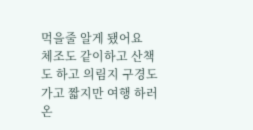먹을줄 알게 됐어요
체조도 같이하고 산책도 하고 의림지 구경도 가고 짧지만 여행 하러 온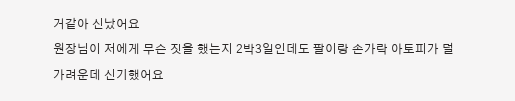거같아 신났어요
원장님이 저에게 무슨 짓을 했는지 2박3일인데도 팔이랑 손가락 아토피가 덜 가려운데 신기했어요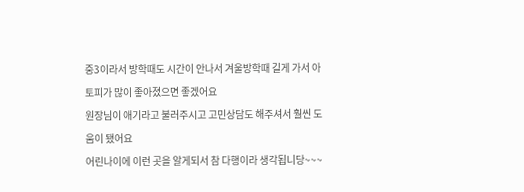중3이라서 방학때도 시간이 안나서 겨울방학때 길게 가서 아토피가 많이 좋아졌으면 좋겠어요
원장님이 애기라고 불러주시고 고민상담도 해주셔서 훨씬 도움이 됐어요
어린나이에 이런 곳을 알게되서 참 다행이라 생각됩니당~~~